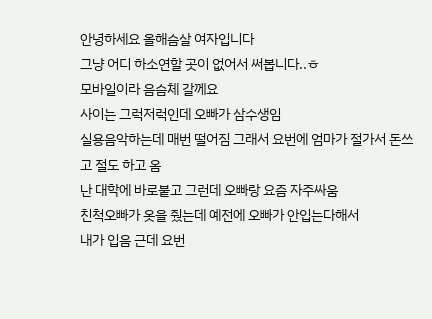안녕하세요 올해슴살 여자입니다
그냥 어디 하소연할 곳이 없어서 써봅니다..ㅎ
모바일이라 음슴체 갈께요
사이는 그럭저럭인데 오빠가 삼수생임
실용음악하는데 매번 떨어짐 그래서 요번에 엄마가 절가서 돈쓰고 절도 하고 옴
난 대학에 바로붙고 그런데 오빠랑 요즘 자주싸움
친척오빠가 옷을 줬는데 예전에 오빠가 안입는다해서
내가 입음 근데 요번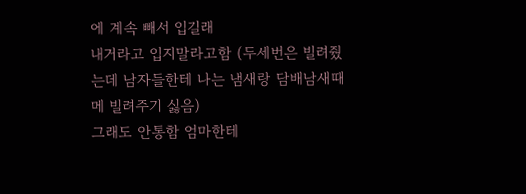에 계속 빼서 입길래
내거라고 입지말라고함 (두세번은 빌려줬는데 남자들한테 나는 냄새랑 담배남새때메 빌려주기 싫음)
그래도 안통함 엄마한테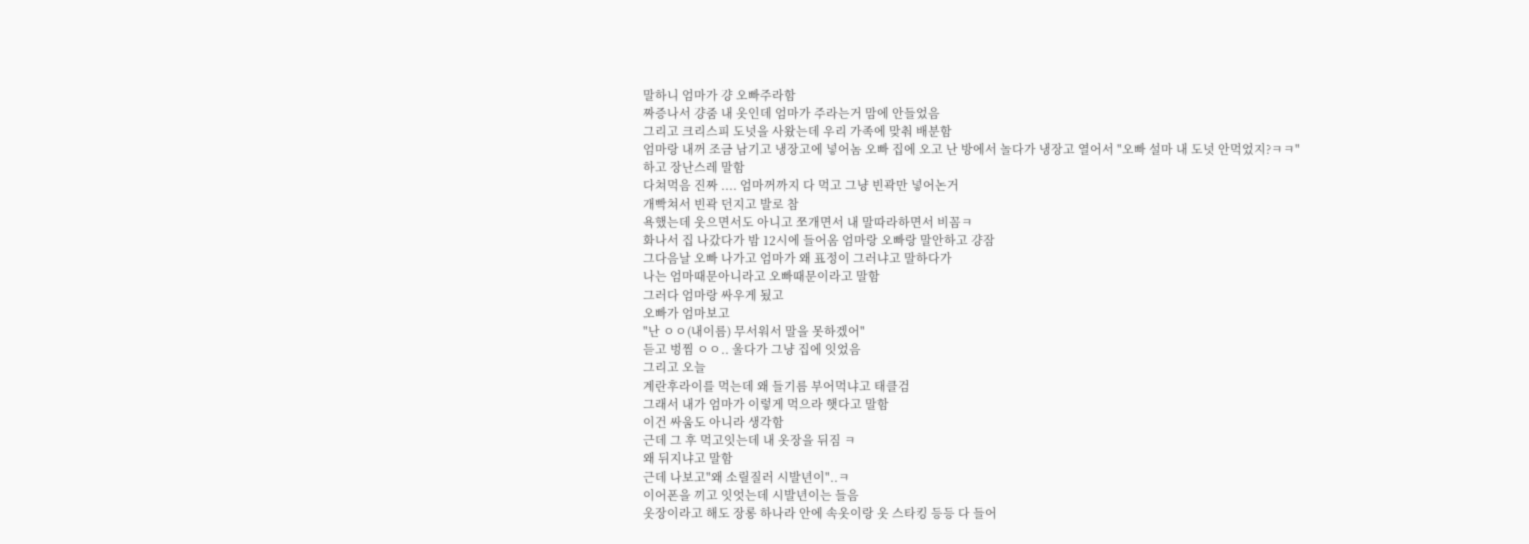말하니 엄마가 걍 오빠주라함
짜증나서 걍줌 내 옷인데 엄마가 주라는거 맘에 안들었음
그리고 크리스피 도넛을 사왔는데 우리 가족에 맞춰 배분함
엄마랑 내꺼 조금 남기고 냉장고에 넣어놈 오빠 집에 오고 난 방에서 놀다가 냉장고 열어서 "오빠 설마 내 도넛 안먹었지?ㅋㅋ"
하고 장난스레 말함
다쳐먹음 진짜 .... 엄마꺼까지 다 먹고 그냥 빈곽만 넣어논거
개빡쳐서 빈곽 던지고 발로 참
욕했는데 웃으면서도 아니고 쪼개면서 내 말따라하면서 비꼼ㅋ
화나서 집 나갔다가 밤 12시에 들어옴 엄마랑 오빠랑 말안하고 걍잠
그다음날 오빠 나가고 엄마가 왜 표정이 그러냐고 말하다가
나는 엄마때문아니라고 오빠때문이라고 말함
그러다 엄마랑 싸우게 됬고
오빠가 엄마보고
"난 ㅇㅇ(내이름) 무서워서 말을 못하겠어"
듣고 벙찜 ㅇㅇ.. 울다가 그냥 집에 잇었음
그리고 오늘
계란후라이를 먹는데 왜 들기름 부어먹냐고 태클검
그래서 내가 엄마가 이렇게 먹으라 햇다고 말함
이건 싸움도 아니라 생각함
근데 그 후 먹고잇는데 내 옷장을 뒤짐 ㅋ
왜 뒤지냐고 말함
근데 나보고"왜 소릴질러 시발년이"..ㅋ
이어폰을 끼고 잇엇는데 시발년이는 들음
옷장이라고 해도 장롱 하나라 안에 속옷이랑 옷 스타킹 등등 다 들어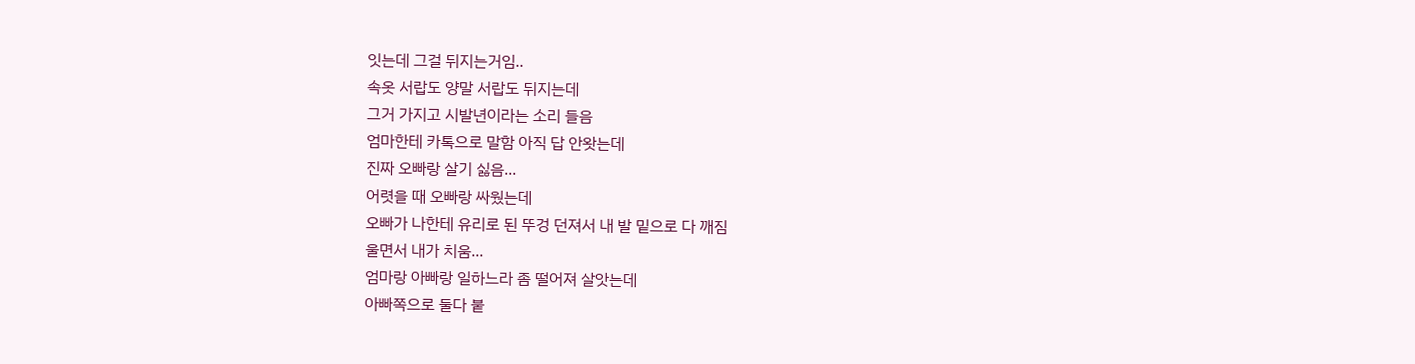잇는데 그걸 뒤지는거임..
속옷 서랍도 양말 서랍도 뒤지는데
그거 가지고 시발년이라는 소리 들음
엄마한테 카톡으로 말함 아직 답 안왓는데
진짜 오빠랑 살기 싫음...
어렷을 때 오빠랑 싸웠는데
오빠가 나한테 유리로 된 뚜겅 던져서 내 발 밑으로 다 깨짐
울면서 내가 치움...
엄마랑 아빠랑 일하느라 좀 떨어져 살앗는데
아빠쪽으로 둘다 붙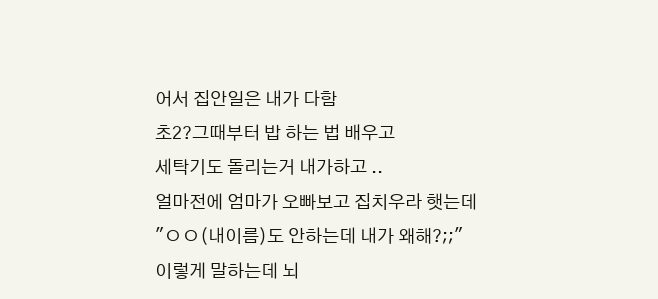어서 집안일은 내가 다함
초2?그때부터 밥 하는 법 배우고
세탁기도 돌리는거 내가하고 ..
얼마전에 엄마가 오빠보고 집치우라 햇는데
"ㅇㅇ(내이름)도 안하는데 내가 왜해?;;"
이렇게 말하는데 뇌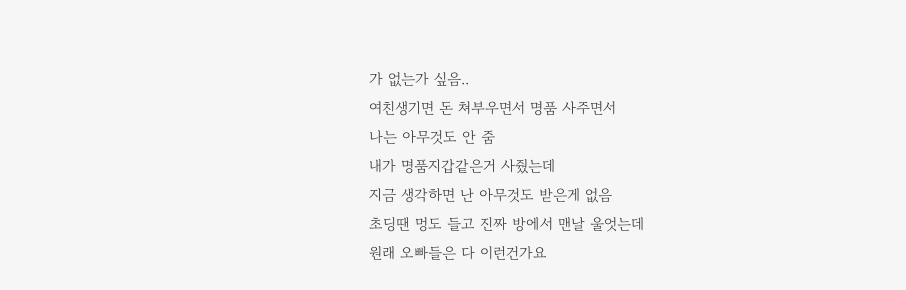가 없는가 싶음..
여친생기면 돈 쳐부우면서 명품 사주면서
나는 아무것도 안 줌
내가 명품지갑같은거 사줬는데
지금 생각하면 난 아무것도 받은게 없음
초딩땐 멍도 들고 진짜 방에서 맨날 울엇는데
원래 오빠들은 다 이런건가요